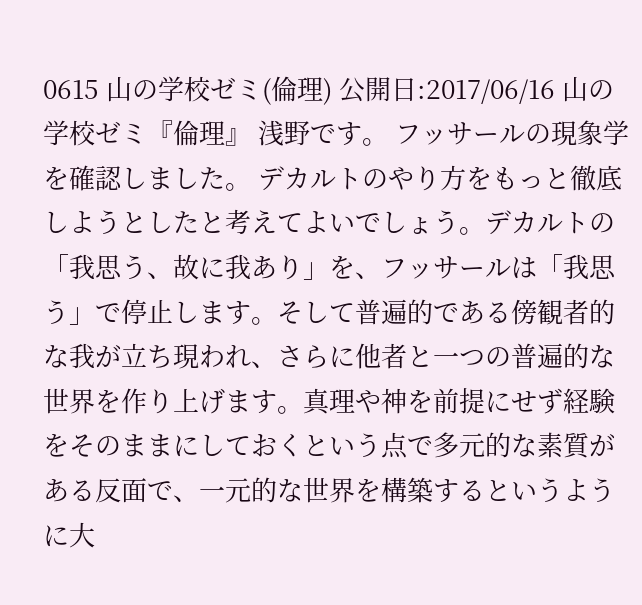0615 山の学校ゼミ(倫理) 公開日:2017/06/16 山の学校ゼミ『倫理』 浅野です。 フッサールの現象学を確認しました。 デカルトのやり方をもっと徹底しようとしたと考えてよいでしょう。デカルトの「我思う、故に我あり」を、フッサールは「我思う」で停止します。そして普遍的である傍観者的な我が立ち現われ、さらに他者と一つの普遍的な世界を作り上げます。真理や神を前提にせず経験をそのままにしておくという点で多元的な素質がある反面で、一元的な世界を構築するというように大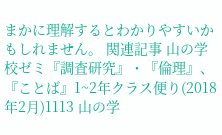まかに理解するとわかりやすいかもしれません。 関連記事 山の学校ゼミ『調査研究』・『倫理』、『ことば』1~2年クラス便り(2018年2月)1113 山の学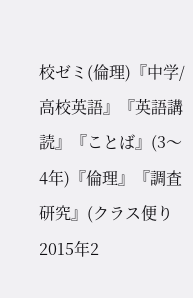校ゼミ(倫理)『中学/高校英語』『英語講読』『ことば』(3〜4年)『倫理』『調査研究』(クラス便り2015年2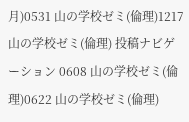月)0531 山の学校ゼミ(倫理)1217 山の学校ゼミ(倫理) 投稿ナビゲーション 0608 山の学校ゼミ(倫理)0622 山の学校ゼミ(倫理)